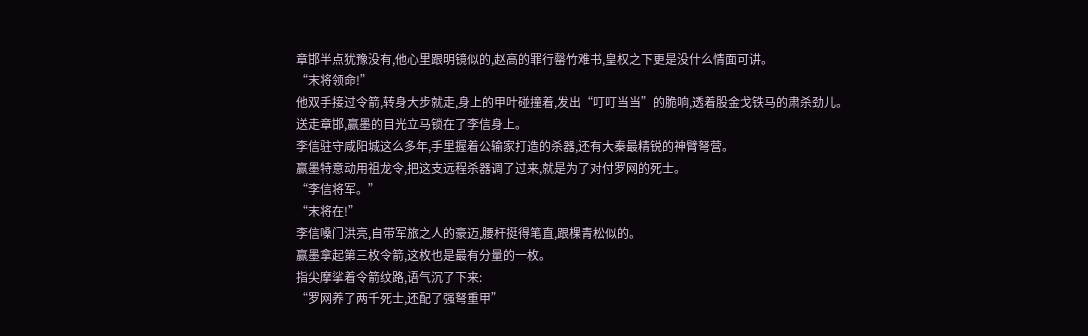章邯半点犹豫没有,他心里跟明镜似的,赵高的罪行罄竹难书,皇权之下更是没什么情面可讲。
“末将领命!”
他双手接过令箭,转身大步就走,身上的甲叶碰撞着,发出“叮叮当当”的脆响,透着股金戈铁马的肃杀劲儿。
送走章邯,赢墨的目光立马锁在了李信身上。
李信驻守咸阳城这么多年,手里握着公输家打造的杀器,还有大秦最精锐的神臂弩营。
赢墨特意动用祖龙令,把这支远程杀器调了过来,就是为了对付罗网的死士。
“李信将军。”
“末将在!”
李信嗓门洪亮,自带军旅之人的豪迈,腰杆挺得笔直,跟棵青松似的。
赢墨拿起第三枚令箭,这枚也是最有分量的一枚。
指尖摩挲着令箭纹路,语气沉了下来:
“罗网养了两千死士,还配了强弩重甲”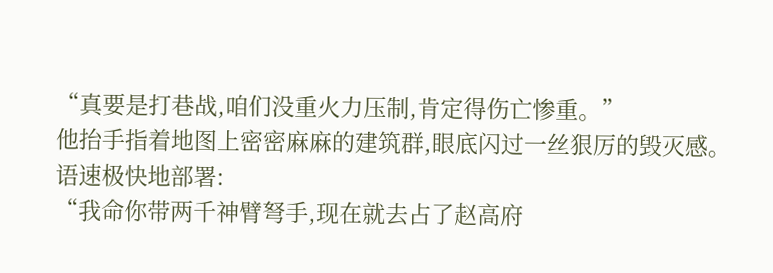“真要是打巷战,咱们没重火力压制,肯定得伤亡惨重。”
他抬手指着地图上密密麻麻的建筑群,眼底闪过一丝狠厉的毁灭感。
语速极快地部署:
“我命你带两千神臂弩手,现在就去占了赵高府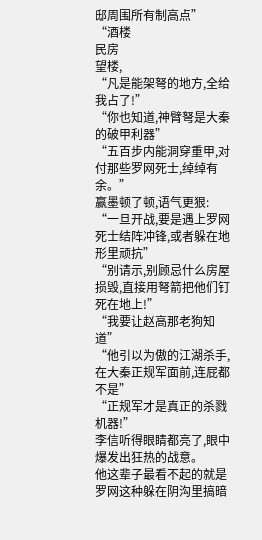邸周围所有制高点”
“酒楼
民房
望楼,
“凡是能架弩的地方,全给我占了!”
“你也知道,神臂弩是大秦的破甲利器”
“五百步内能洞穿重甲,对付那些罗网死士,绰绰有余。”
赢墨顿了顿,语气更狠:
“一旦开战,要是遇上罗网死士结阵冲锋,或者躲在地形里顽抗”
“别请示,别顾忌什么房屋损毁,直接用弩箭把他们钉死在地上!”
“我要让赵高那老狗知道”
“他引以为傲的江湖杀手,在大秦正规军面前,连屁都不是”
“正规军才是真正的杀戮机器!”
李信听得眼睛都亮了,眼中爆发出狂热的战意。
他这辈子最看不起的就是罗网这种躲在阴沟里搞暗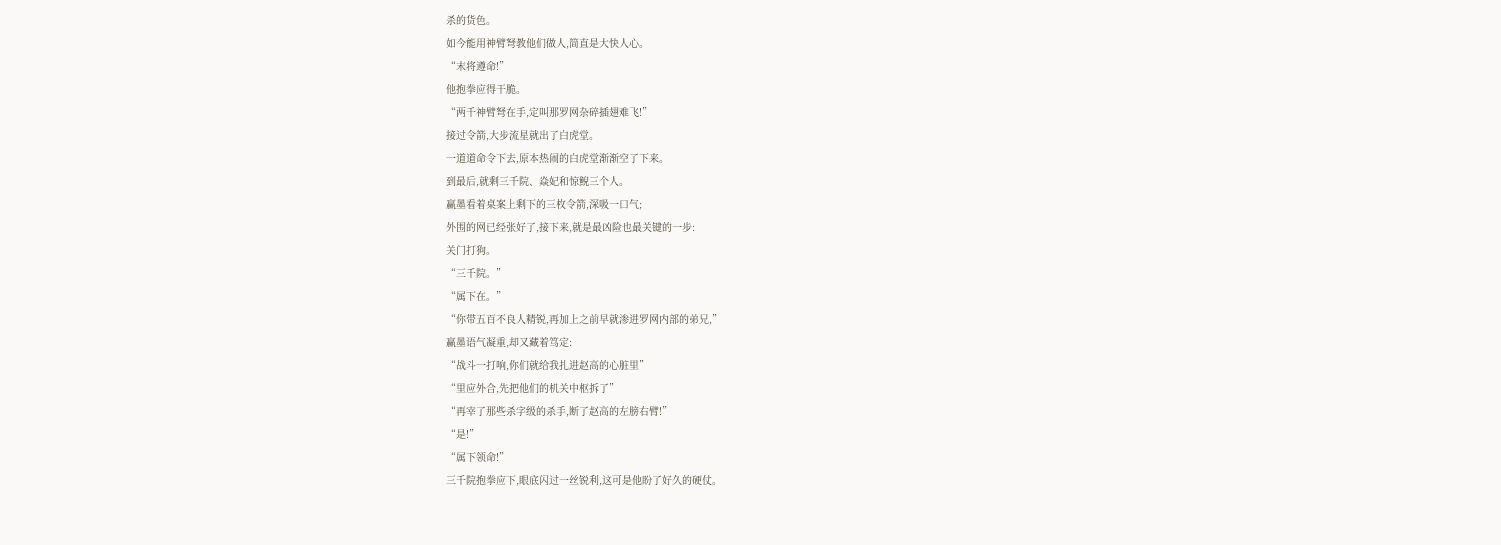杀的货色。
如今能用神臂弩教他们做人,简直是大快人心。
“末将遵命!”
他抱拳应得干脆。
“两千神臂弩在手,定叫那罗网杂碎插翅难飞!”
接过令箭,大步流星就出了白虎堂。
一道道命令下去,原本热闹的白虎堂渐渐空了下来。
到最后,就剩三千院、焱妃和惊鲵三个人。
赢墨看着桌案上剩下的三枚令箭,深吸一口气;
外围的网已经张好了,接下来,就是最凶险也最关键的一步:
关门打狗。
“三千院。”
“属下在。”
“你带五百不良人精锐,再加上之前早就渗进罗网内部的弟兄,”
赢墨语气凝重,却又藏着笃定:
“战斗一打响,你们就给我扎进赵高的心脏里”
“里应外合,先把他们的机关中枢拆了”
“再宰了那些杀字级的杀手,断了赵高的左膀右臂!”
“是!”
“属下领命!”
三千院抱拳应下,眼底闪过一丝锐利,这可是他盼了好久的硬仗。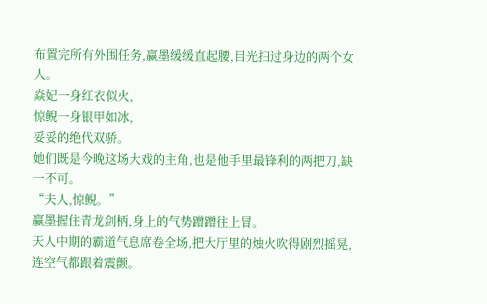布置完所有外围任务,赢墨缓缓直起腰,目光扫过身边的两个女人。
焱妃一身红衣似火,
惊鲵一身银甲如冰,
妥妥的绝代双骄。
她们既是今晚这场大戏的主角,也是他手里最锋利的两把刀,缺一不可。
“夫人,惊鲵。”
赢墨握住青龙剑柄,身上的气势蹭蹭往上冒。
天人中期的霸道气息席卷全场,把大厅里的烛火吹得剧烈摇晃,连空气都跟着震颤。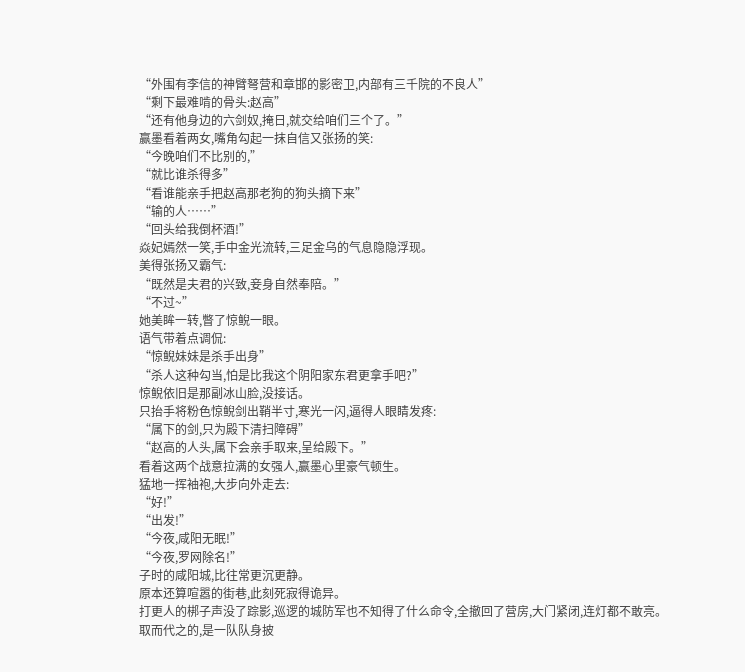“外围有李信的神臂弩营和章邯的影密卫,内部有三千院的不良人”
“剩下最难啃的骨头:赵高”
“还有他身边的六剑奴,掩日,就交给咱们三个了。”
赢墨看着两女,嘴角勾起一抹自信又张扬的笑:
“今晚咱们不比别的,”
“就比谁杀得多”
“看谁能亲手把赵高那老狗的狗头摘下来”
“输的人……”
“回头给我倒杯酒!”
焱妃嫣然一笑,手中金光流转,三足金乌的气息隐隐浮现。
美得张扬又霸气:
“既然是夫君的兴致,妾身自然奉陪。”
“不过~”
她美眸一转,瞥了惊鲵一眼。
语气带着点调侃:
“惊鲵妹妹是杀手出身”
“杀人这种勾当,怕是比我这个阴阳家东君更拿手吧?”
惊鲵依旧是那副冰山脸,没接话。
只抬手将粉色惊鲵剑出鞘半寸,寒光一闪,逼得人眼睛发疼:
“属下的剑,只为殿下清扫障碍”
“赵高的人头,属下会亲手取来,呈给殿下。”
看着这两个战意拉满的女强人,赢墨心里豪气顿生。
猛地一挥袖袍,大步向外走去:
“好!”
“出发!”
“今夜,咸阳无眠!”
“今夜,罗网除名!”
子时的咸阳城,比往常更沉更静。
原本还算喧嚣的街巷,此刻死寂得诡异。
打更人的梆子声没了踪影,巡逻的城防军也不知得了什么命令,全撤回了营房,大门紧闭,连灯都不敢亮。
取而代之的,是一队队身披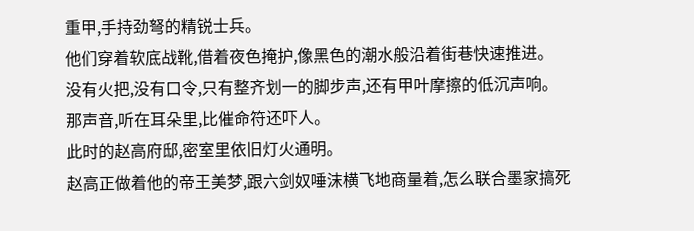重甲,手持劲弩的精锐士兵。
他们穿着软底战靴,借着夜色掩护,像黑色的潮水般沿着街巷快速推进。
没有火把,没有口令,只有整齐划一的脚步声,还有甲叶摩擦的低沉声响。
那声音,听在耳朵里,比催命符还吓人。
此时的赵高府邸,密室里依旧灯火通明。
赵高正做着他的帝王美梦,跟六剑奴唾沫横飞地商量着,怎么联合墨家搞死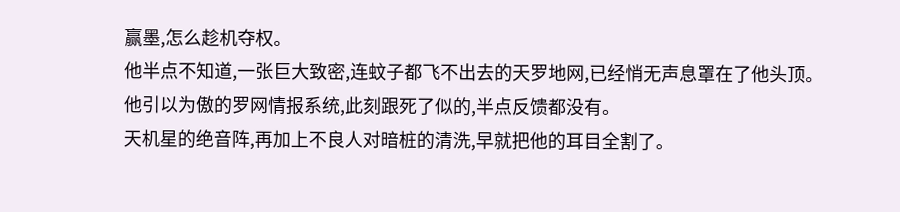赢墨,怎么趁机夺权。
他半点不知道,一张巨大致密,连蚊子都飞不出去的天罗地网,已经悄无声息罩在了他头顶。
他引以为傲的罗网情报系统,此刻跟死了似的,半点反馈都没有。
天机星的绝音阵,再加上不良人对暗桩的清洗,早就把他的耳目全割了。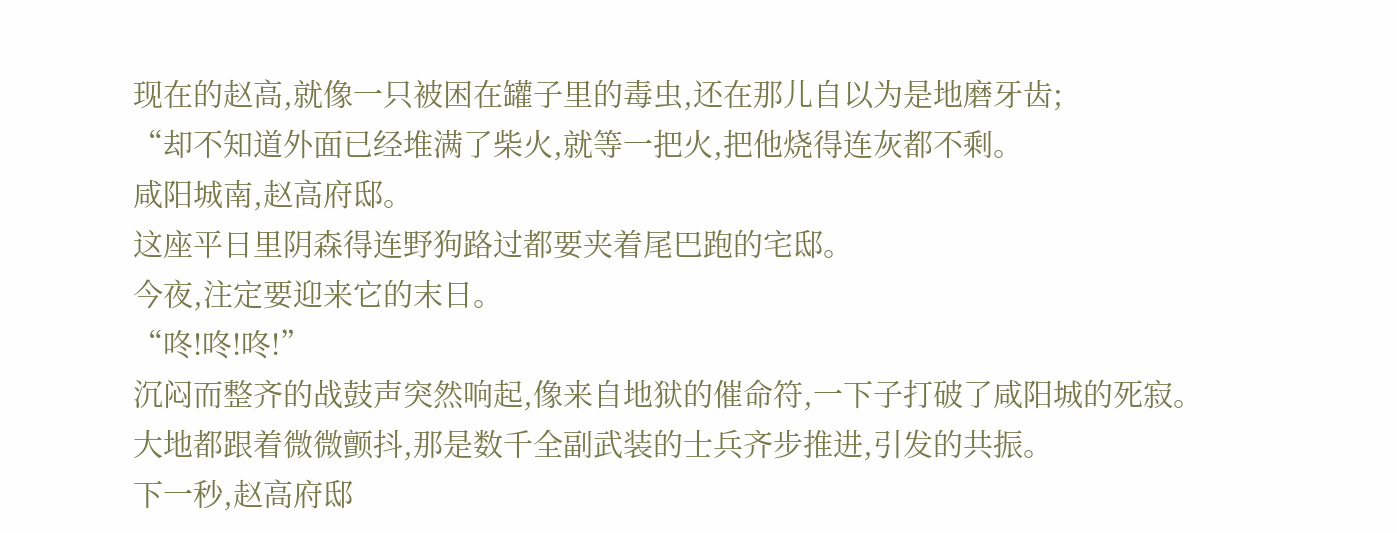现在的赵高,就像一只被困在罐子里的毒虫,还在那儿自以为是地磨牙齿;
“却不知道外面已经堆满了柴火,就等一把火,把他烧得连灰都不剩。
咸阳城南,赵高府邸。
这座平日里阴森得连野狗路过都要夹着尾巴跑的宅邸。
今夜,注定要迎来它的末日。
“咚!咚!咚!”
沉闷而整齐的战鼓声突然响起,像来自地狱的催命符,一下子打破了咸阳城的死寂。
大地都跟着微微颤抖,那是数千全副武装的士兵齐步推进,引发的共振。
下一秒,赵高府邸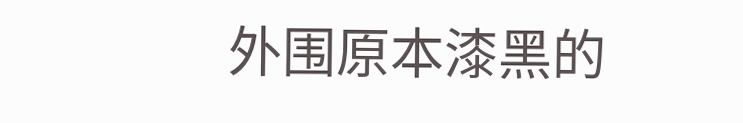外围原本漆黑的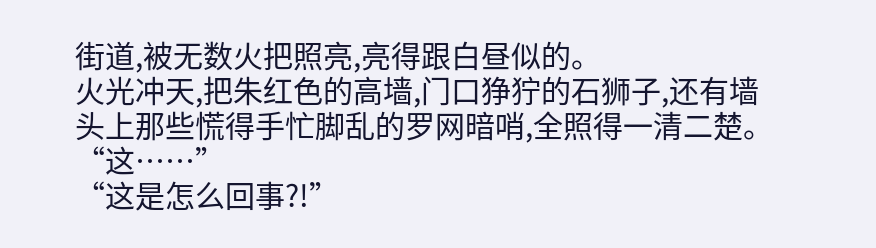街道,被无数火把照亮,亮得跟白昼似的。
火光冲天,把朱红色的高墙,门口狰狞的石狮子,还有墙头上那些慌得手忙脚乱的罗网暗哨,全照得一清二楚。
“这……”
“这是怎么回事?!”